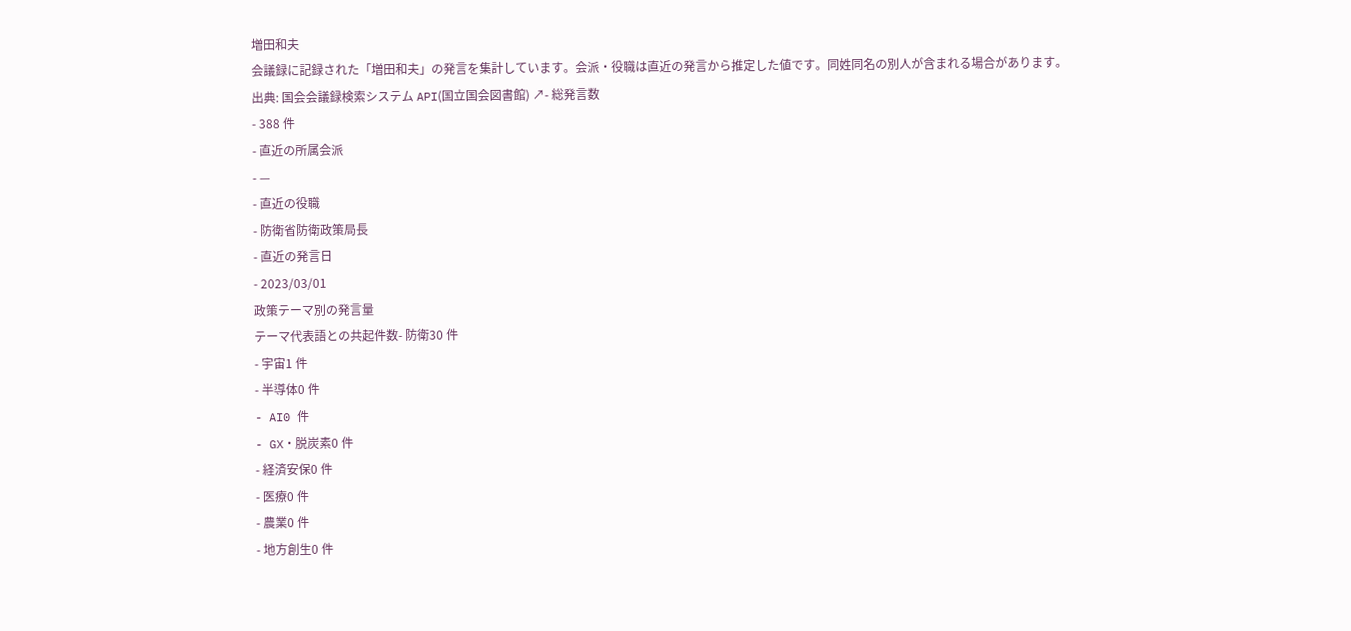増田和夫
会議録に記録された「増田和夫」の発言を集計しています。会派・役職は直近の発言から推定した値です。同姓同名の別人が含まれる場合があります。
出典: 国会会議録検索システム API(国立国会図書館) ↗- 総発言数
- 388 件
- 直近の所属会派
- —
- 直近の役職
- 防衛省防衛政策局長
- 直近の発言日
- 2023/03/01
政策テーマ別の発言量
テーマ代表語との共起件数- 防衛30 件
- 宇宙1 件
- 半導体0 件
- AI0 件
- GX・脱炭素0 件
- 経済安保0 件
- 医療0 件
- 農業0 件
- 地方創生0 件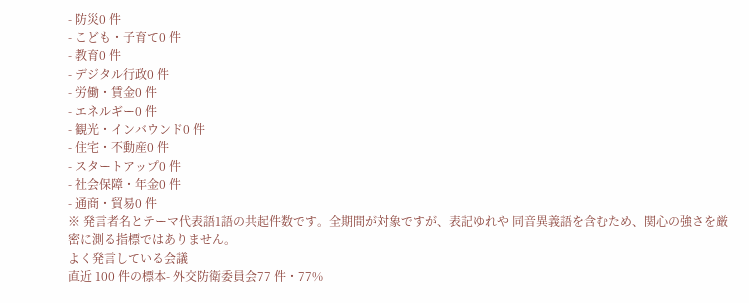- 防災0 件
- こども・子育て0 件
- 教育0 件
- デジタル行政0 件
- 労働・賃金0 件
- エネルギー0 件
- 観光・インバウンド0 件
- 住宅・不動産0 件
- スタートアップ0 件
- 社会保障・年金0 件
- 通商・貿易0 件
※ 発言者名とテーマ代表語1語の共起件数です。全期間が対象ですが、表記ゆれや 同音異義語を含むため、関心の強さを厳密に測る指標ではありません。
よく発言している会議
直近 100 件の標本- 外交防衛委員会77 件・77%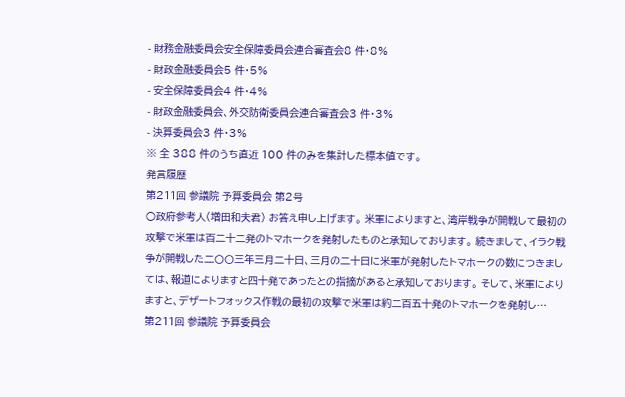- 財務金融委員会安全保障委員会連合審査会8 件・8%
- 財政金融委員会5 件・5%
- 安全保障委員会4 件・4%
- 財政金融委員会、外交防衛委員会連合審査会3 件・3%
- 決算委員会3 件・3%
※ 全 388 件のうち直近 100 件のみを集計した標本値です。
発言履歴
第211回 参議院 予算委員会 第2号
○政府参考人(増田和夫君) お答え申し上げます。 米軍によりますと、湾岸戦争が開戦して最初の攻撃で米軍は百二十二発のトマホークを発射したものと承知しております。 続きまして、イラク戦争が開戦した二〇〇三年三月二十日、三月の二十日に米軍が発射したトマホークの数につきましては、報道によりますと四十発であったとの指摘があると承知しております。 そして、米軍によりますと、デザートフォックス作戦の最初の攻撃で米軍は約二百五十発のトマホークを発射し…
第211回 参議院 予算委員会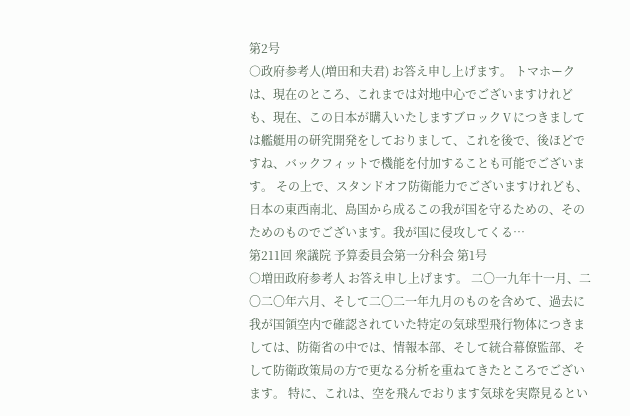第2号
○政府参考人(増田和夫君) お答え申し上げます。 トマホークは、現在のところ、これまでは対地中心でございますけれども、現在、この日本が購入いたしますブロックⅤにつきましては艦艇用の研究開発をしておりまして、これを後で、後ほどですね、バックフィットで機能を付加することも可能でございます。 その上で、スタンドオフ防衛能力でございますけれども、日本の東西南北、島国から成るこの我が国を守るための、そのためのものでございます。我が国に侵攻してくる…
第211回 衆議院 予算委員会第一分科会 第1号
○増田政府参考人 お答え申し上げます。 二〇一九年十一月、二〇二〇年六月、そして二〇二一年九月のものを含めて、過去に我が国領空内で確認されていた特定の気球型飛行物体につきましては、防衛省の中では、情報本部、そして統合幕僚監部、そして防衛政策局の方で更なる分析を重ねてきたところでございます。 特に、これは、空を飛んでおります気球を実際見るとい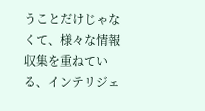うことだけじゃなくて、様々な情報収集を重ねている、インテリジェ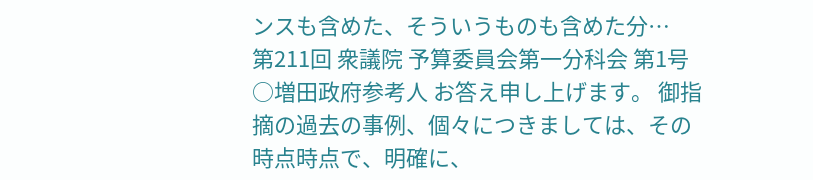ンスも含めた、そういうものも含めた分…
第211回 衆議院 予算委員会第一分科会 第1号
○増田政府参考人 お答え申し上げます。 御指摘の過去の事例、個々につきましては、その時点時点で、明確に、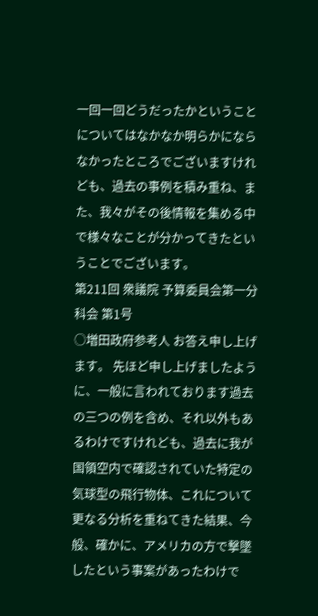一回一回どうだったかということについてはなかなか明らかにならなかったところでございますけれども、過去の事例を積み重ね、また、我々がその後情報を集める中で様々なことが分かってきたということでございます。
第211回 衆議院 予算委員会第一分科会 第1号
○増田政府参考人 お答え申し上げます。 先ほど申し上げましたように、一般に言われております過去の三つの例を含め、それ以外もあるわけですけれども、過去に我が国領空内で確認されていた特定の気球型の飛行物体、これについて更なる分析を重ねてきた結果、今般、確かに、アメリカの方で撃墜したという事案があったわけで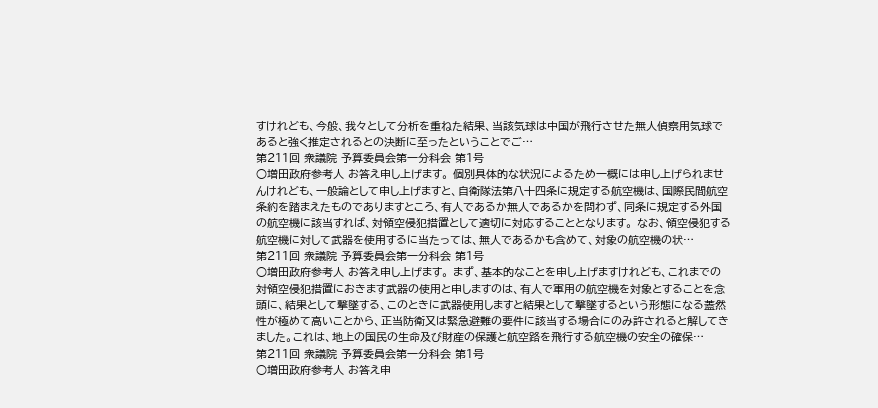すけれども、今般、我々として分析を重ねた結果、当該気球は中国が飛行させた無人偵察用気球であると強く推定されるとの決断に至ったということでご…
第211回 衆議院 予算委員会第一分科会 第1号
○増田政府参考人 お答え申し上げます。 個別具体的な状況によるため一概には申し上げられませんけれども、一般論として申し上げますと、自衛隊法第八十四条に規定する航空機は、国際民間航空条約を踏まえたものでありますところ、有人であるか無人であるかを問わず、同条に規定する外国の航空機に該当すれば、対領空侵犯措置として適切に対応することとなります。 なお、領空侵犯する航空機に対して武器を使用するに当たっては、無人であるかも含めて、対象の航空機の状…
第211回 衆議院 予算委員会第一分科会 第1号
○増田政府参考人 お答え申し上げます。 まず、基本的なことを申し上げますけれども、これまでの対領空侵犯措置におきます武器の使用と申しますのは、有人で軍用の航空機を対象とすることを念頭に、結果として撃墜する、このときに武器使用しますと結果として撃墜するという形態になる蓋然性が極めて高いことから、正当防衛又は緊急避難の要件に該当する場合にのみ許されると解してきました。これは、地上の国民の生命及び財産の保護と航空路を飛行する航空機の安全の確保…
第211回 衆議院 予算委員会第一分科会 第1号
○増田政府参考人 お答え申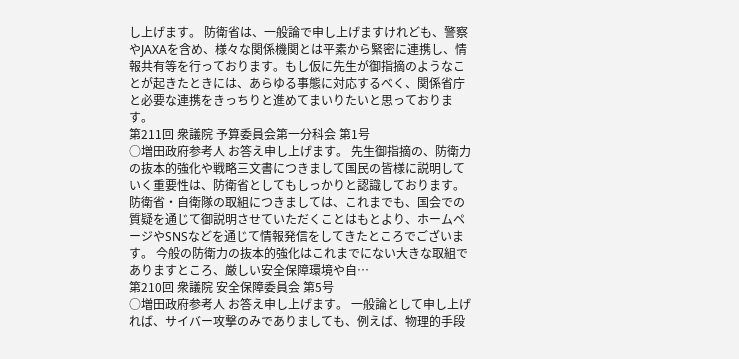し上げます。 防衛省は、一般論で申し上げますけれども、警察やJAXAを含め、様々な関係機関とは平素から緊密に連携し、情報共有等を行っております。もし仮に先生が御指摘のようなことが起きたときには、あらゆる事態に対応するべく、関係省庁と必要な連携をきっちりと進めてまいりたいと思っております。
第211回 衆議院 予算委員会第一分科会 第1号
○増田政府参考人 お答え申し上げます。 先生御指摘の、防衛力の抜本的強化や戦略三文書につきまして国民の皆様に説明していく重要性は、防衛省としてもしっかりと認識しております。 防衛省・自衛隊の取組につきましては、これまでも、国会での質疑を通じて御説明させていただくことはもとより、ホームページやSNSなどを通じて情報発信をしてきたところでございます。 今般の防衛力の抜本的強化はこれまでにない大きな取組でありますところ、厳しい安全保障環境や自…
第210回 衆議院 安全保障委員会 第5号
○増田政府参考人 お答え申し上げます。 一般論として申し上げれば、サイバー攻撃のみでありましても、例えば、物理的手段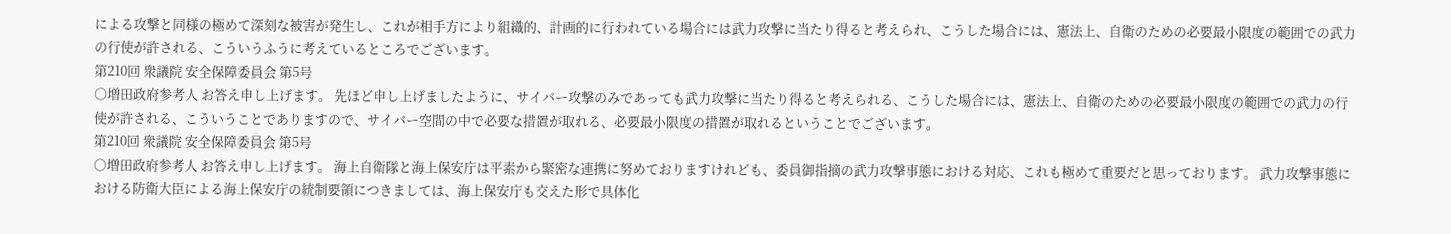による攻撃と同様の極めて深刻な被害が発生し、これが相手方により組織的、計画的に行われている場合には武力攻撃に当たり得ると考えられ、こうした場合には、憲法上、自衛のための必要最小限度の範囲での武力の行使が許される、こういうふうに考えているところでございます。
第210回 衆議院 安全保障委員会 第5号
○増田政府参考人 お答え申し上げます。 先ほど申し上げましたように、サイバー攻撃のみであっても武力攻撃に当たり得ると考えられる、こうした場合には、憲法上、自衛のための必要最小限度の範囲での武力の行使が許される、こういうことでありますので、サイバー空間の中で必要な措置が取れる、必要最小限度の措置が取れるということでございます。
第210回 衆議院 安全保障委員会 第5号
○増田政府参考人 お答え申し上げます。 海上自衛隊と海上保安庁は平素から緊密な連携に努めておりますけれども、委員御指摘の武力攻撃事態における対応、これも極めて重要だと思っております。 武力攻撃事態における防衛大臣による海上保安庁の統制要領につきましては、海上保安庁も交えた形で具体化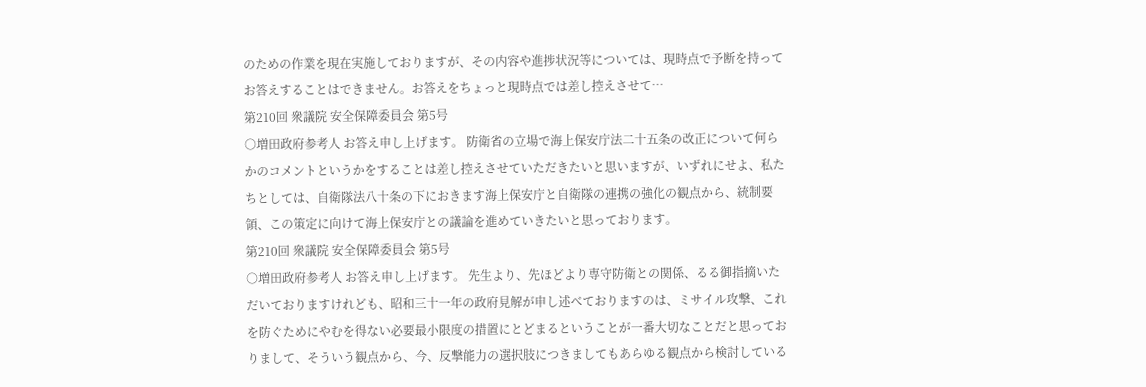のための作業を現在実施しておりますが、その内容や進捗状況等については、現時点で予断を持ってお答えすることはできません。お答えをちょっと現時点では差し控えさせて…
第210回 衆議院 安全保障委員会 第5号
○増田政府参考人 お答え申し上げます。 防衛省の立場で海上保安庁法二十五条の改正について何らかのコメントというかをすることは差し控えさせていただきたいと思いますが、いずれにせよ、私たちとしては、自衛隊法八十条の下におきます海上保安庁と自衛隊の連携の強化の観点から、統制要領、この策定に向けて海上保安庁との議論を進めていきたいと思っております。
第210回 衆議院 安全保障委員会 第5号
○増田政府参考人 お答え申し上げます。 先生より、先ほどより専守防衛との関係、るる御指摘いただいておりますけれども、昭和三十一年の政府見解が申し述べておりますのは、ミサイル攻撃、これを防ぐためにやむを得ない必要最小限度の措置にとどまるということが一番大切なことだと思っておりまして、そういう観点から、今、反撃能力の選択肢につきましてもあらゆる観点から検討している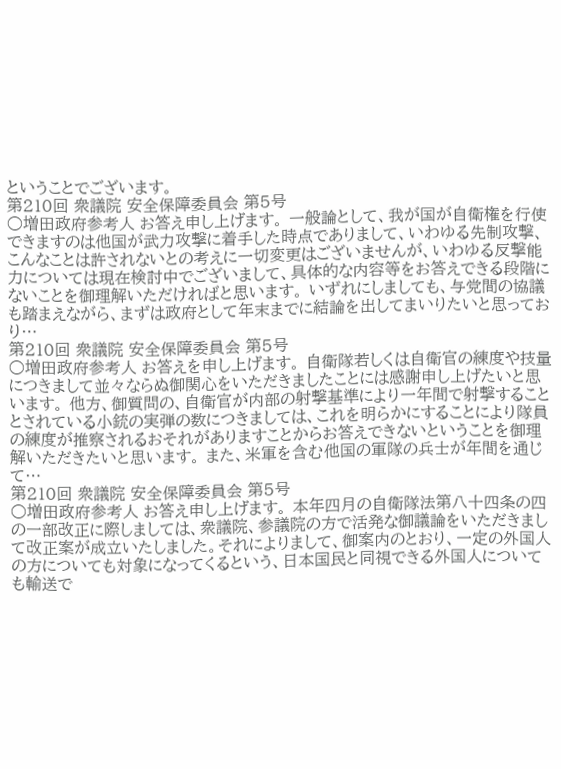ということでございます。
第210回 衆議院 安全保障委員会 第5号
○増田政府参考人 お答え申し上げます。 一般論として、我が国が自衛権を行使できますのは他国が武力攻撃に着手した時点でありまして、いわゆる先制攻撃、こんなことは許されないとの考えに一切変更はございませんが、いわゆる反撃能力については現在検討中でございまして、具体的な内容等をお答えできる段階にないことを御理解いただければと思います。 いずれにしましても、与党間の協議も踏まえながら、まずは政府として年末までに結論を出してまいりたいと思っており…
第210回 衆議院 安全保障委員会 第5号
○増田政府参考人 お答えを申し上げます。 自衛隊若しくは自衛官の練度や技量につきまして並々ならぬ御関心をいただきましたことには感謝申し上げたいと思います。 他方、御質問の、自衛官が内部の射撃基準により一年間で射撃することとされている小銃の実弾の数につきましては、これを明らかにすることにより隊員の練度が推察されるおそれがありますことからお答えできないということを御理解いただきたいと思います。 また、米軍を含む他国の軍隊の兵士が年間を通じて…
第210回 衆議院 安全保障委員会 第5号
○増田政府参考人 お答え申し上げます。 本年四月の自衛隊法第八十四条の四の一部改正に際しましては、衆議院、参議院の方で活発な御議論をいただきまして改正案が成立いたしました。それによりまして、御案内のとおり、一定の外国人の方についても対象になってくるという、日本国民と同視できる外国人についても輸送で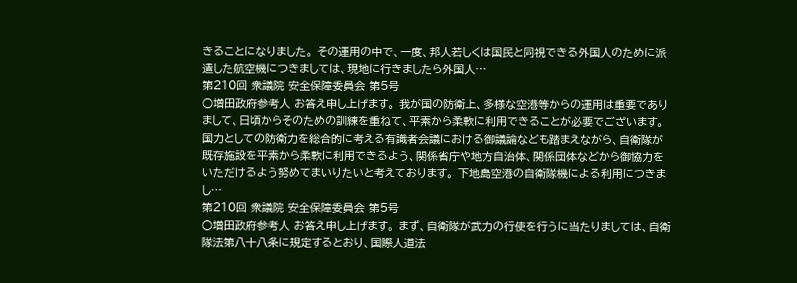きることになりました。 その運用の中で、一度、邦人若しくは国民と同視できる外国人のために派遣した航空機につきましては、現地に行きましたら外国人…
第210回 衆議院 安全保障委員会 第5号
○増田政府参考人 お答え申し上げます。 我が国の防衛上、多様な空港等からの運用は重要でありまして、日頃からそのための訓練を重ねて、平素から柔軟に利用できることが必要でございます。国力としての防衛力を総合的に考える有識者会議における御議論なども踏まえながら、自衛隊が既存施設を平素から柔軟に利用できるよう、関係省庁や地方自治体、関係団体などから御協力をいただけるよう努めてまいりたいと考えております。 下地島空港の自衛隊機による利用につきまし…
第210回 衆議院 安全保障委員会 第5号
○増田政府参考人 お答え申し上げます。 まず、自衛隊が武力の行使を行うに当たりましては、自衛隊法第八十八条に規定するとおり、国際人道法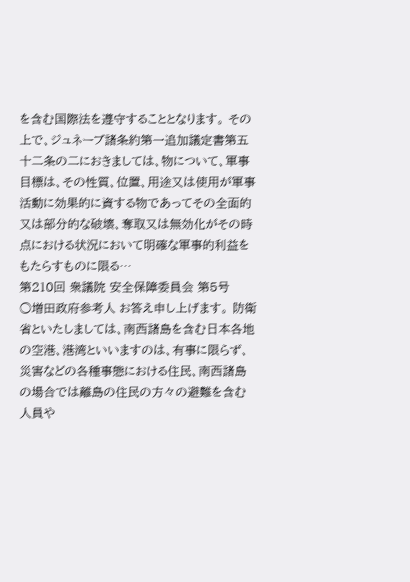を含む国際法を遵守することとなります。 その上で、ジュネーブ諸条約第一追加議定書第五十二条の二におきましては、物について、軍事目標は、その性質、位置、用途又は使用が軍事活動に効果的に資する物であってその全面的又は部分的な破壊、奪取又は無効化がその時点における状況において明確な軍事的利益をもたらすものに限る…
第210回 衆議院 安全保障委員会 第5号
○増田政府参考人 お答え申し上げます。 防衛省といたしましては、南西諸島を含む日本各地の空港、港湾といいますのは、有事に限らず、災害などの各種事態における住民、南西諸島の場合では離島の住民の方々の避難を含む人員や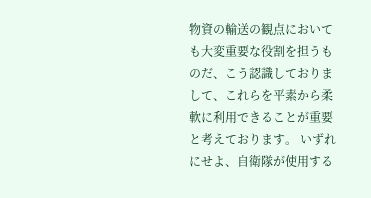物資の輸送の観点においても大変重要な役割を担うものだ、こう認識しておりまして、これらを平素から柔軟に利用できることが重要と考えております。 いずれにせよ、自衛隊が使用する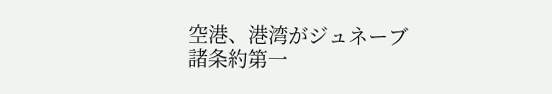空港、港湾がジュネーブ諸条約第一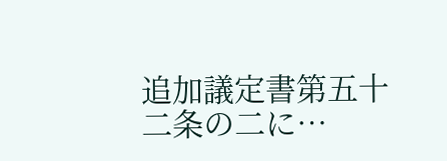追加議定書第五十二条の二に…